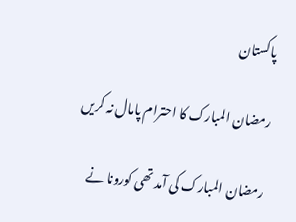پاکستان

رمضان المبارک کا احترام پامال نہ کریں

رمضان المبارک کی آمد تھی کورونا نے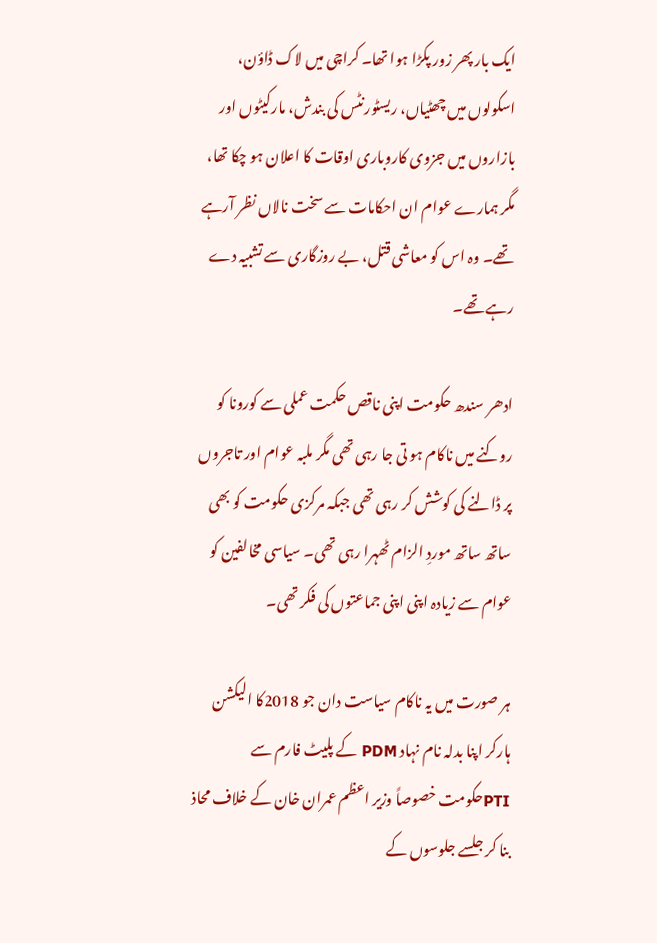ایک بار پھر زور پکڑا ہوا تھا۔ کراچی میں لاک ڈاؤن، اسکولوں میں چھٹیاں، ریسٹورنٹس کی بندش، مارکیٹوں اور بازاروں میں جزوی کاروباری اوقات کا اعلان ہو چکا تھا، مگر ہمارے عوام ان احکامات سے سخت نالاں نظر آرہے تھے۔ وہ اس کو معاشی قتل، بے روزگاری سے تشبیہ دے رہے تھے۔

ادھر سندھ حکومت اپنی ناقص حکمت عملی سے کورونا کو روکنے میں ناکام ہو تی جا رہی تھی مگر ملبہ عوام اور تاجروں پر ڈالنے کی کوشش کر رہی تھی جبکہ مرکزی حکومت کو بھی ساتھ ساتھ موردِ الزام ٹھہرا رہی تھی۔ سیاسی مخالفین کو عوام سے زیادہ اپنی اپنی جماعتوں کی فکر تھی۔

ہر صورت میں یہ ناکام سیاست دان جو 2018کا الیکشن ہارکر اپنا بدلہ نام نہاد PDM کے پلیٹ فارم سے  PTIحکومت خصوصاً وزیر اعظم عمران خان کے خلاف محاذ بنا کر جلسے جلوسوں کے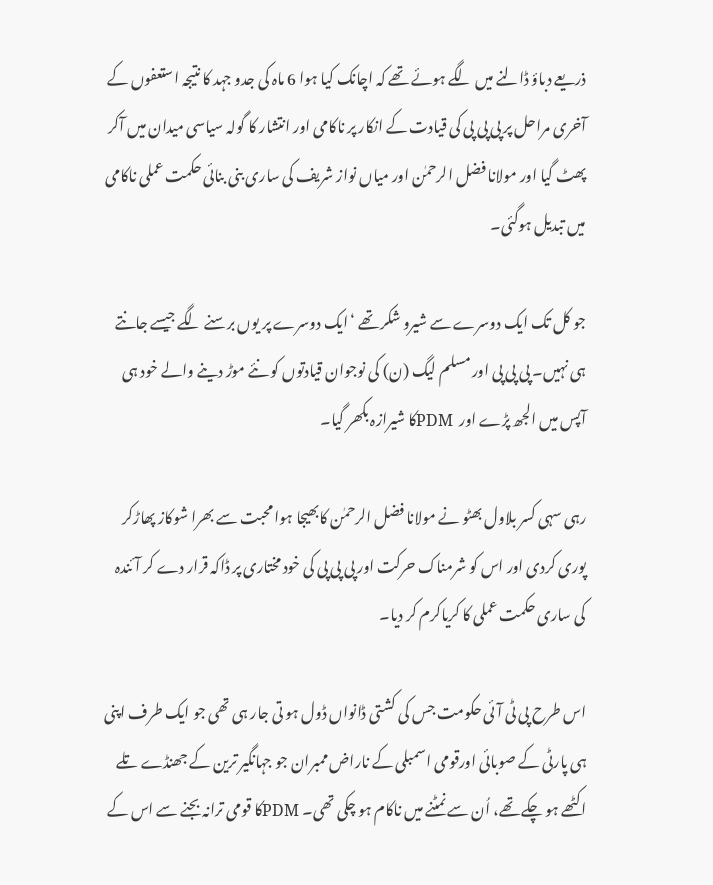ذریعے دباؤ ڈالنے میں لگے ہوئے تھے کہ اچانک کیا ہوا 6 ماہ کی جدو جہد کا نتیجہ استعفوں کے آخری مراحل پر پی پی پی کی قیادت کے انکار پر ناکامی اور انتشار کا گولہ سیاسی میدان میں آکر پھٹ گیا اور مولانا فضل الرحمٰن اور میاں نواز شریف کی ساری بنی بنائی حکمت عملی ناکامی میں تبدیل ہوگئی۔

جو کل تک ایک دوسرے سے شیرو شکر تھے ‘ایک دوسرے پر یوں برسنے لگے جیسے جانتے ہی نہیں۔ پی پی پی اور مسلم لیگ (ن) کی نوجوان قیادتوں کو نئے موڑ دینے والے خود ہی آپس میں الجھ پڑے اور  PDMکا شیرازہ بکھر گیا۔

رہی سہی کسر بلاول بھٹو نے مولانا فضل الرحمٰن کابھیجا ہوا محبت سے بھرا شوکاز پھاڑکر پوری کردی اور اس کو شرمناک حرکت اور پی پی پی کی خود مختاری پر ڈاکہ قرار دے کر آئندہ کی ساری حکمت عملی کا کریاکرم کر دیا۔

اس طرح پی ٹی آئی حکومت جس کی کشتی ڈانواں ڈول ہو تی جار ہی تھی جو ایک طرف اپنی ہی پارٹی کے صوبائی اورقومی اسمبلی کے ناراض ممبران جو جہانگیر ترین کے جھنڈے تلے اکٹھے ہو چکے تھے، اُن سے نمٹنے میں ناکام ہو چکی تھی۔ PDMکا قومی ترانہ بجنے سے اس کے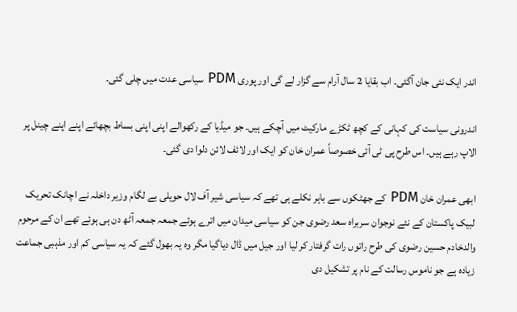اندر ایک نئی جان آگئی۔ اب بقایا 2 سال آرام سے گزار لے گی اور پوری PDM سیاسی عدت میں چلی گئی۔

اندرونی سیاست کی کہانی کے کچھ ٹکڑے مارکیٹ میں آچکے ہیں۔ جو میڈیا کے رکھوالے اپنی اپنی بساط بچھائے اپنے اپنے چینل پر الاپ رہے ہیں۔ اس طرح پی ٹی آئی خصوصاً عمران خان کو ایک اور لائف لائن دلوا دی گئی۔

ابھی عمران خان PDM کے جھٹکوں سے باہر نکلے ہی تھے کہ سیاسی شیر آف لال حویلی بے لگام وزیر داخلہ نے اچانک تحریک لبیک پاکستان کے نئے نوجوان سربراہ سعد رضوی جن کو سیاسی میدان میں اترے ہوئے جمعہ جمعہ آٹھ دن ہی ہوئے تھے ان کے مرحوم والدخادم حسین رضوی کی طرح راتوں رات گرفتار کر لیا اور جیل میں ڈال دیاگیا مگر وہ یہ بھول گئے کہ یہ سیاسی کم اور مذہبی جماعت زیادہ ہے جو ناموس رسالت کے نام پر تشکیل دی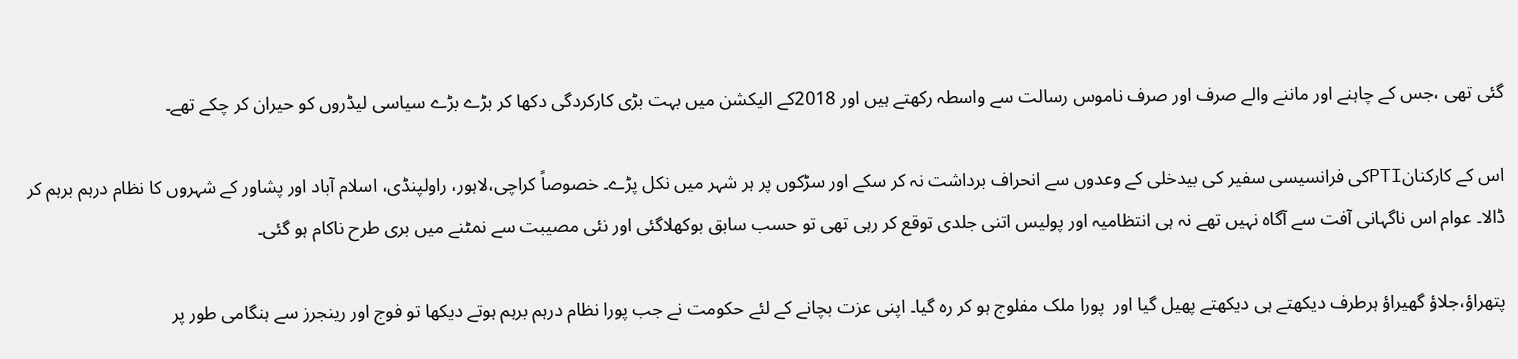گئی تھی ،جس کے چاہنے اور ماننے والے صرف اور صرف ناموس رسالت سے واسطہ رکھتے ہیں اور 2018کے الیکشن میں بہت بڑی کارکردگی دکھا کر بڑے بڑے سیاسی لیڈروں کو حیران کر چکے تھے۔

اس کے کارکنانPTIکی فرانسیسی سفیر کی بیدخلی کے وعدوں سے انحراف برداشت نہ کر سکے اور سڑکوں پر ہر شہر میں نکل پڑے۔ خصوصاً کراچی،لاہور، راولپنڈی، اسلام آباد اور پشاور کے شہروں کا نظام درہم برہم کر ڈالا۔ عوام اس ناگہانی آفت سے آگاہ نہیں تھے نہ ہی انتظامیہ اور پولیس اتنی جلدی توقع کر رہی تھی تو حسب سابق بوکھلاگئی اور نئی مصیبت سے نمٹنے میں بری طرح ناکام ہو گئی۔

پتھراؤ،جلاؤ گھیراؤ ہرطرف دیکھتے ہی دیکھتے پھیل گیا اور  پورا ملک مفلوج ہو کر رہ گیا۔ اپنی عزت بچانے کے لئے حکومت نے جب پورا نظام درہم برہم ہوتے دیکھا تو فوج اور رینجرز سے ہنگامی طور پر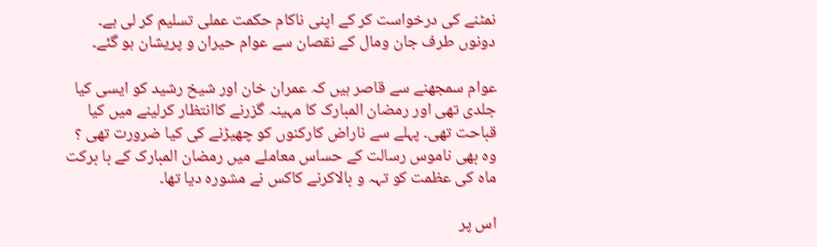نمٹنے کی درخواست کر کے اپنی ناکام حکمت عملی تسلیم کر لی ہے۔ دونوں طرف جان ومال کے نقصان سے عوام حیران و پریشان ہو گئے۔

عوام سمجھنے سے قاصر ہیں کہ عمران خان اور شیخ رشید کو ایسی کیا جلدی تھی اور رمضان المبارک کا مہینہ گزرنے کاانتظار کرلینے میں کیا قباحت تھی۔ پہلے سے ناراض کارکنوں کو چھیڑنے کی کیا ضرورت تھی ؟ وہ بھی ناموس رسالت کے حساس معاملے میں رمضان المبارک کے با برکت ماہ کی عظمت کو تہہ و بالاکرنے کاکس نے مشورہ دیا تھا۔

اس پر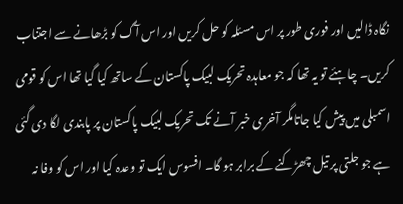نگاہ ڈالیں اور فوری طور پر اس مسئلہ کو حل کریں اور اس آگ کو بڑھانے سے اجتناب کریں۔ چاہئے تو یہ تھا کہ جو معاہدہ تحریک لبیک پاکستان کے ساتھ کیا گیا تھا اس کو قومی اسمبلی میں پیش کیا جاتامگر آخری خبر آنے تک تحریک لبیک پاکستان پر پابندی لگا دی گئی ہے جو جلتی پر تیل چھڑکنے کے برابر ہو گا۔ افسوس ایک تو وعدہ کیا اور اس کو وفا نہ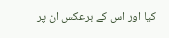کیا اور اس کے برعکس ان پر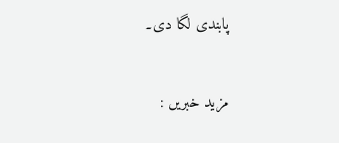پابندی لگا دی۔

مزید خبریں :